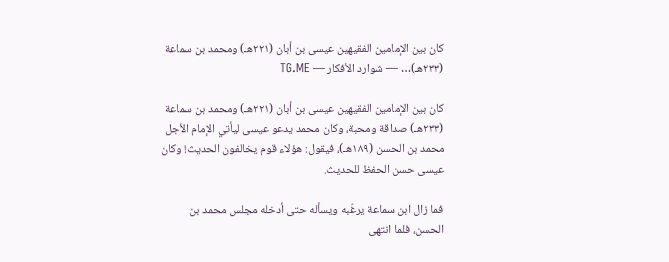كان بين الإمامين الفقيهين عيسى بن أبان (٢٢١هـ) ومحمد بن سماعة (٢٣٣هـ)… — شوارد الأفكار — TG.ME

كان بين الإمامين الفقيهين عيسى بن أبان (٢٢١هـ) ومحمد بن سماعة (٢٣٣هـ) صداقة ومحبة، وكان محمد يدعو عيسى ليأتي الإمام الأجل محمد بن الحسن (١٨٩هـ)، فيقول: هؤلاء قوم يخالفون الحديث! وكان عيسى حسن الحفظ للحديث.

فما زال ابن سماعة يرغّبه ويسأله حتى أدخله مجلس محمد بن الحسن، فلما انتهى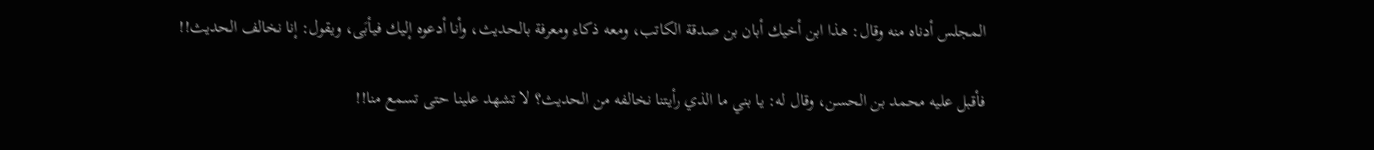المجلس أدناه منه وقال: هذا ابن أخيك أبان بن صدقة الكاتب، ومعه ذكاء ومعرفة بالحديث، وأنا أدعوه إليك فيأبَى، ويقول: إنا نخالف الحديث!!

فأقبل عليه محمد بن الحسن، وقال له: يا بني ما الذي رأيتنا نخالفه من الحديث؟ لا تشهد علينا حتى تسمع منا!!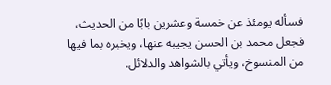فسأله يومئذ عن خمسة وعشرين بابًا من الحديث، فجعل محمد بن الحسن يجيبه عنها، ويخبره بما فيها من المنسوخ، ويأتي بالشواهد والدلائل.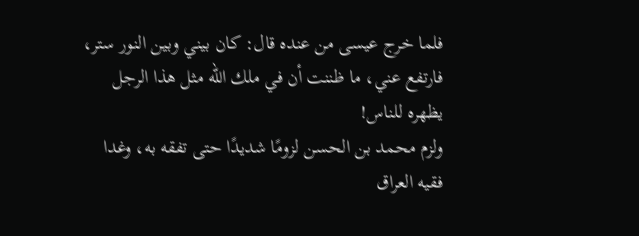فلما خرج عيسى من عنده قال: كان بيني وبين النور ستر، فارتفع عني، ما ظننت أن في ملك الله مثل هذا الرجل يظهره للناس!
ولزم محمد بن الحسن لزومًا شديدًا حتى تفقه به، وغدا فقيه العراق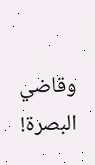وقاضي البصرة!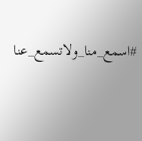#اسمع_منا_ولاتسمع_عنا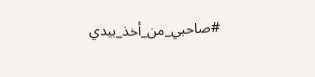#صاحبي_من_أخذ_بيدي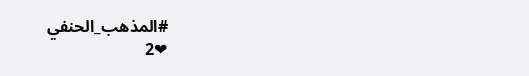#المذهب_الحنفي
❤2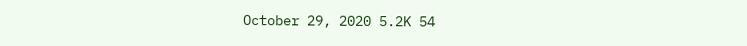October 29, 2020 5.2K 54